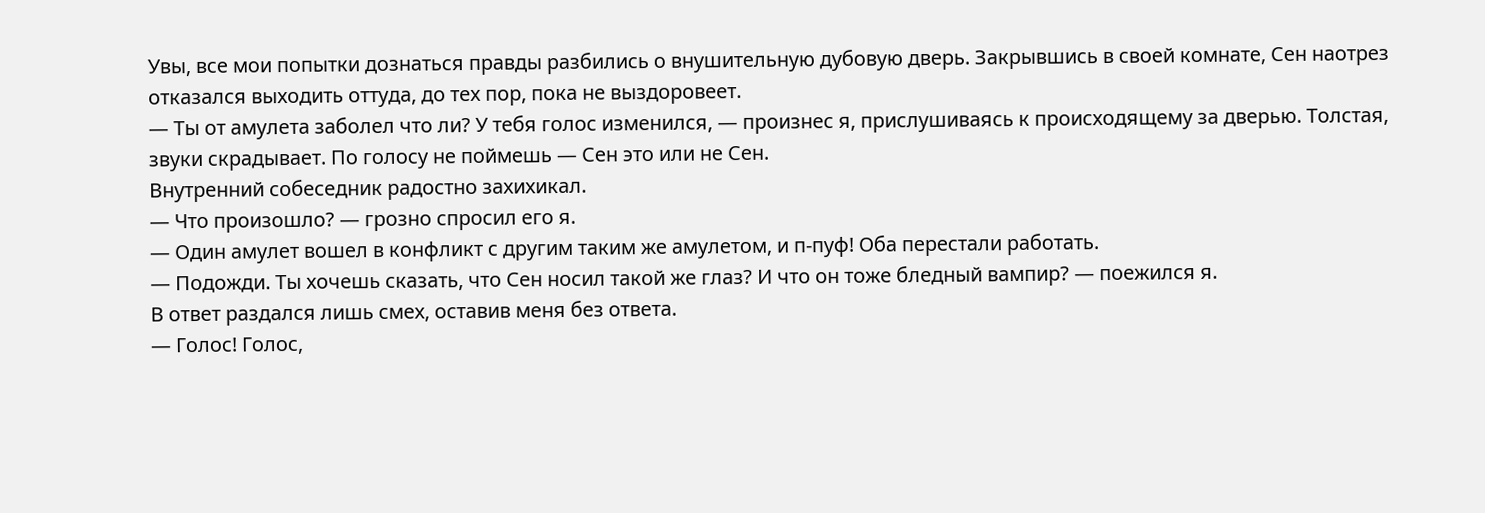Увы, все мои попытки дознаться правды разбились о внушительную дубовую дверь. Закрывшись в своей комнате, Сен наотрез отказался выходить оттуда, до тех пор, пока не выздоровеет.
— Ты от амулета заболел что ли? У тебя голос изменился, — произнес я, прислушиваясь к происходящему за дверью. Толстая, звуки скрадывает. По голосу не поймешь — Сен это или не Сен.
Внутренний собеседник радостно захихикал.
— Что произошло? — грозно спросил его я.
— Один амулет вошел в конфликт с другим таким же амулетом, и п-пуф! Оба перестали работать.
— Подожди. Ты хочешь сказать, что Сен носил такой же глаз? И что он тоже бледный вампир? — поежился я.
В ответ раздался лишь смех, оставив меня без ответа.
— Голос! Голос,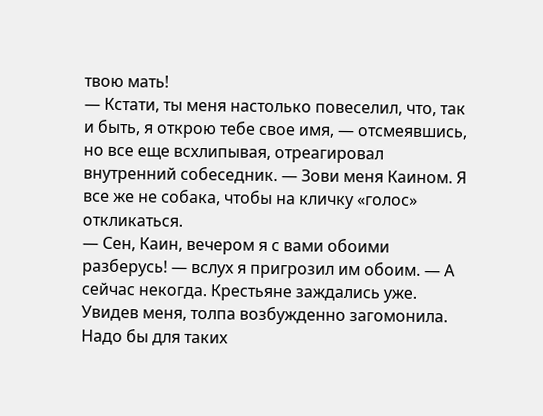твою мать!
— Кстати, ты меня настолько повеселил, что, так и быть, я открою тебе свое имя, — отсмеявшись, но все еще всхлипывая, отреагировал внутренний собеседник. — Зови меня Каином. Я все же не собака, чтобы на кличку «голос» откликаться.
— Сен, Каин, вечером я с вами обоими разберусь! — вслух я пригрозил им обоим. — А сейчас некогда. Крестьяне заждались уже.
Увидев меня, толпа возбужденно загомонила. Надо бы для таких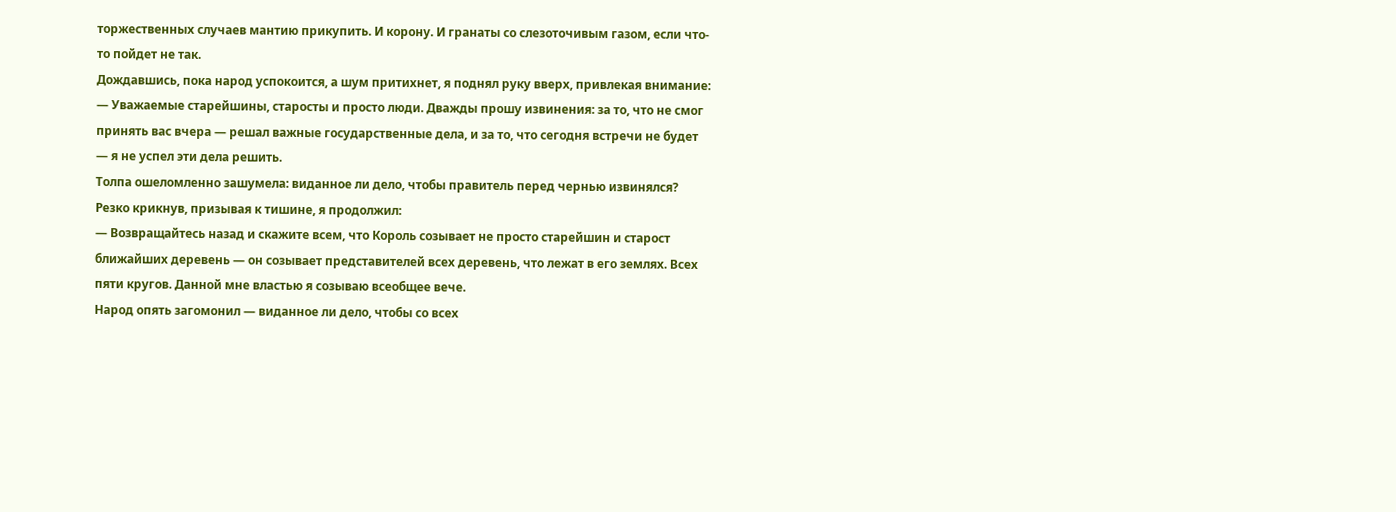торжественных случаев мантию прикупить. И корону. И гранаты со слезоточивым газом, если что-то пойдет не так.
Дождавшись, пока народ успокоится, а шум притихнет, я поднял руку вверх, привлекая внимание:
— Уважаемые старейшины, старосты и просто люди. Дважды прошу извинения: за то, что не смог принять вас вчера — решал важные государственные дела, и за то, что сегодня встречи не будет — я не успел эти дела решить.
Толпа ошеломленно зашумела: виданное ли дело, чтобы правитель перед чернью извинялся? Резко крикнув, призывая к тишине, я продолжил:
— Возвращайтесь назад и скажите всем, что Король созывает не просто старейшин и старост ближайших деревень — он созывает представителей всех деревень, что лежат в его землях. Всех пяти кругов. Данной мне властью я созываю всеобщее вече.
Народ опять загомонил — виданное ли дело, чтобы со всех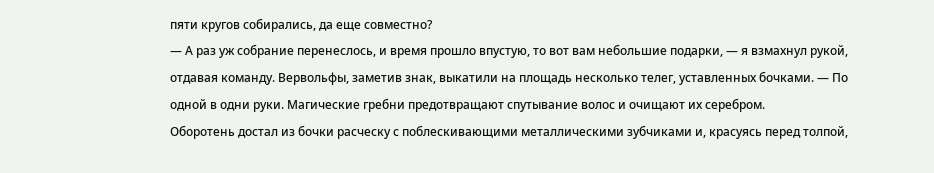пяти кругов собирались, да еще совместно?
— А раз уж собрание перенеслось, и время прошло впустую, то вот вам небольшие подарки, — я взмахнул рукой, отдавая команду. Вервольфы, заметив знак, выкатили на площадь несколько телег, уставленных бочками. — По одной в одни руки. Магические гребни предотвращают спутывание волос и очищают их серебром.
Оборотень достал из бочки расческу с поблескивающими металлическими зубчиками и, красуясь перед толпой,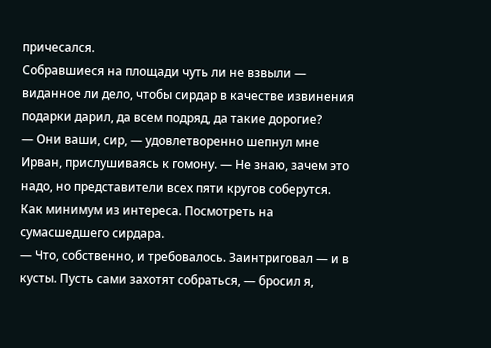причесался.
Собравшиеся на площади чуть ли не взвыли — виданное ли дело, чтобы сирдар в качестве извинения подарки дарил, да всем подряд, да такие дорогие?
— Они ваши, сир, — удовлетворенно шепнул мне Ирван, прислушиваясь к гомону. — Не знаю, зачем это надо, но представители всех пяти кругов соберутся. Как минимум из интереса. Посмотреть на сумасшедшего сирдара.
— Что, собственно, и требовалось. Заинтриговал — и в кусты. Пусть сами захотят собраться, — бросил я,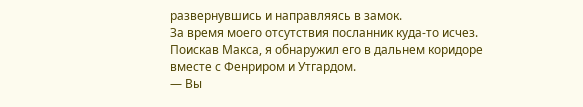развернувшись и направляясь в замок.
За время моего отсутствия посланник куда-то исчез. Поискав Макса, я обнаружил его в дальнем коридоре вместе с Фенриром и Утгардом.
— Вы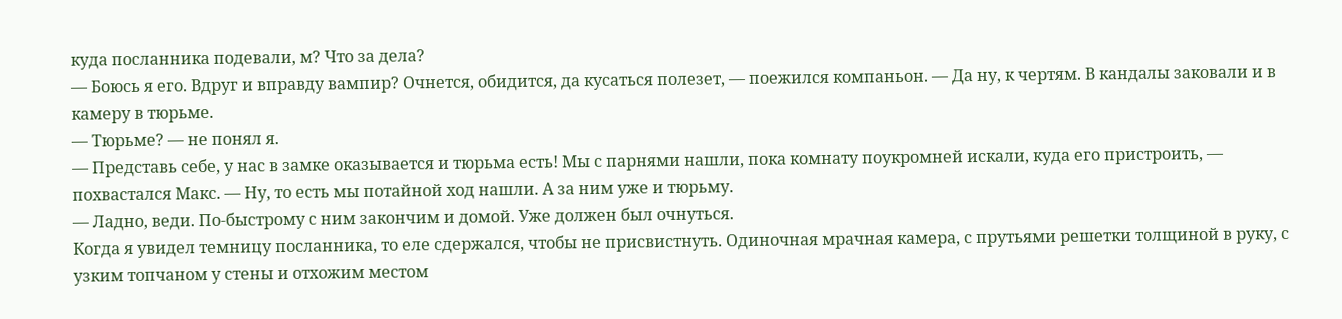куда посланника подевали, м? Что за дела?
— Боюсь я его. Вдруг и вправду вампир? Очнется, обидится, да кусаться полезет, — поежился компаньон. — Да ну, к чертям. В кандалы заковали и в камеру в тюрьме.
— Тюрьме? — не понял я.
— Представь себе, у нас в замке оказывается и тюрьма есть! Мы с парнями нашли, пока комнату поукромней искали, куда его пристроить, — похвастался Макс. — Ну, то есть мы потайной ход нашли. А за ним уже и тюрьму.
— Ладно, веди. По-быстрому с ним закончим и домой. Уже должен был очнуться.
Когда я увидел темницу посланника, то еле сдержался, чтобы не присвистнуть. Одиночная мрачная камера, с прутьями решетки толщиной в руку, с узким топчаном у стены и отхожим местом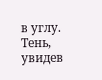в углу.
Тень, увидев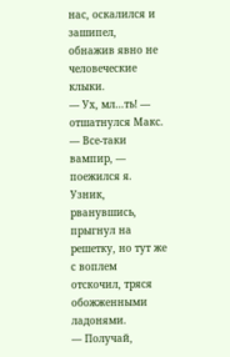нас, оскалился и зашипел, обнажив явно не человеческие клыки.
— Ух, мл…ть! — отшатнулся Макс.
— Все-таки вампир, — поежился я.
Узник, рванувшись, прыгнул на решетку, но тут же с воплем отскочил, тряся обожженными ладонями.
— Получай,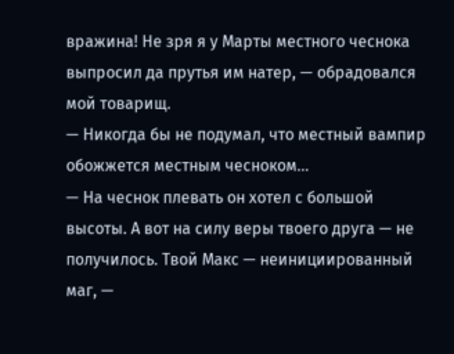вражина! Не зря я у Марты местного чеснока выпросил да прутья им натер, — обрадовался мой товарищ.
— Никогда бы не подумал, что местный вампир обожжется местным чесноком…
— На чеснок плевать он хотел с большой высоты. А вот на силу веры твоего друга — не получилось. Твой Макс — неинициированный маг, —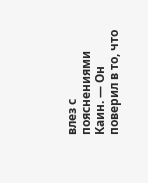влез с пояснениями Каин. — Он поверил в то, что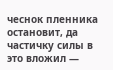чеснок пленника остановит, да частичку силы в это вложил —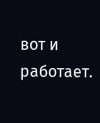вот и работает.